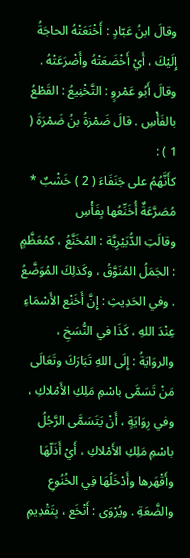وقالَ ابنُ عَبّادٍ : أَخْنَعَتْهُ الحاجَةُ إِلَيْكَ ، أَيْ أَخْضَعَتْهُ وأَضْرَعَتْهُ .
وقالَ أَبُو عَمْروٍ : التَّخْنِيعُ : القَطْعُ بالفَأْسِ . قالَ ضَمْزةُ بنُ ضَمْرَةَ ( 1 ) :
كأَنَّهُمُ على جَنَفَاءَ ( 2 ) خَشْبٌ * مُصَرَّعَةٌ أُخَنِّعُها بِفَأْسِ
وقالَتِ الدُّبَيْرِيَّة : المُخَنَّعُ ، كمُعَظَّمٍ : الجَمَلُ المُنَوَّقُ ، وكَذلِكَ المُوَضَّعُ . وفي الحَدِيثِ : إِنَّ أَخَنْع الأَسْمَاءِ عِنْدَ اللهِ ، كَذَا في النُّسَخِ ، والروَايَةُ : إِلَى اللهِ تَبَارَكَ وتَعَالَى مَنْ تَسَمَّى باسْمِ مَلِكِ الأَمْلاكِ ، وفي رِوَايَةٍ ، أَنْ يَتَسَمَّى الرَّجُلُ باسْمِ مَلِكِ الأَمْلاكِ ، أَيْ أَذَلّهَا وأَقْهَرها وأَدْخَلُهَا فِي الخُنُوعِ والضَّعَةِ . ويُرْوَى : أَنْخَع ، بِتَقْدِيمِ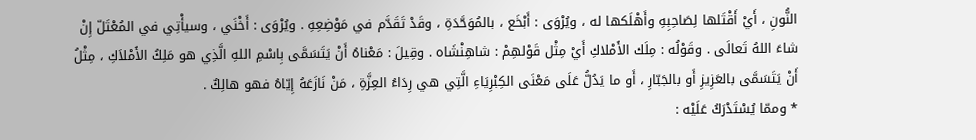النُّونِ ، أَيْ أَقْتَلها لِصَاحِبِهِ وأَهْلَكها له ، ويُرْوَى : أَبْخَع ، بالمُوَحَّدَةِ ، وقَدْ تَقَدَّم في مَوْضِعِهِ . ويُرْوَى : أَخْنَي ، وسيأْتِي في المُعْتَلّ إِنْ شاءَ اللهُ تَعالَى . وقَوْلُه : مِلَك الأَمْلاكِ أَيْ مِثْل قَوْلهِمْ : شاهِنْشَاه . وقِيلَ : مَعْناهُ أَنْ يَتَسَمَّى بِاسْمِ اللهِ الَّذِي هو مَلِكُ الأَمْلاَكِ ، مِثْلُ أَنْ يَتَسَمَّى بالعَزِيزِ أَو بالجَبّارِ ، أَو ما يَدُلُّ عَلَى مَعْنَى الكِبْرِيَاءِ الَّتِي هي رِدَاءُ العِزَّةِ ، مَنْ نَازَعَهُ إِيّاهُ فهو هالِكٌ .
* وممّا يُسْتَدْرَكُ عَلَيْه :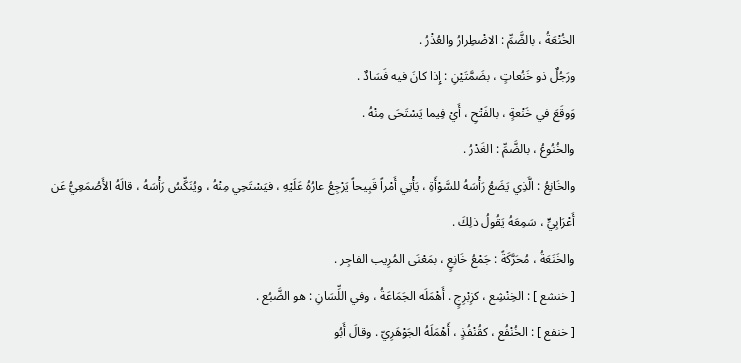الخُنْعَةُ ، بالضَّمِّ : الاضْطِرارُ والعُذْرُ .
ورَجُلٌ ذو خَنُعاتٍ ، بضَمَّتَيْنِ : إِذا كانَ فيه فَسَادٌ .
وَوقَعَ في خَنْعةٍ ، بالفَتْحِ ، أَيْ فِيما يَسْتَحَى مِنْهُ .
والخُنُوعُ ، بالضَّمِّ : الغَدْرُ .
والخَانِعُ : الَّذِي يَضَعُ رَأْسَهُ للسَّوْأَةِ ، يَأْتِي أَمْراً قَبِيحاً يَرْجِعُ عارُهُ عَلَيْهِ ، فيَسْتَحِي مِنْهُ ، ويُنَكِّسُ رَأْسَهُ ، قالَهُ الأَصُمَعِيُّ عَن أَعْرَابِيٍّ ، سَمِعَهُ يَقُولُ ذلِكَ .
والخَنَعَةُ ، مُحَرَّكَةً : جَمْعُ خَانِعٍ ، بمَعْنَى المُرِيب الفاجِر .
[ خنشع ] : الخِنْشِع ، كزِبْرِجٍ . أَهْمَلَه الجَمَاعَةُ ، وفي اللِّسَانِ : هو الضَّبُع .
[ خنفع ] : الخُنْفُع ، كقُنْفُذٍ ، أَهْمَلَهُ الجَوْهَرِيّ . وقالَ أَبُو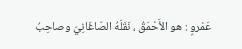عَمْروٍ : هو الأَحْمَقُ ، نَقَلَهُ الصّاغَانِيّ وصاحِبُ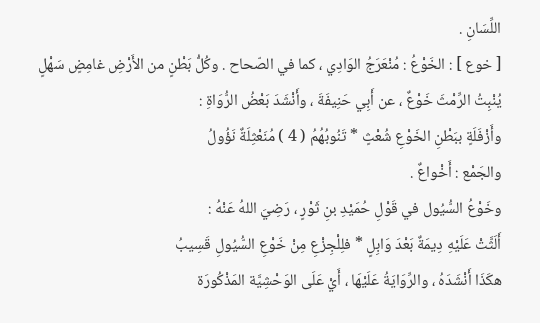اللِّسَانِ .
[ خوع ] : الخَوْعُ : مُنْعَرَجُ الوَادِي ، كما في الصّحاح . وكُلُّ بَطْنٍ من الأَرْضِ غامِضٍ سَهْلٍ يُنْبِتُ الرِّمْثَ خَوْعٌ ، عن أَبِي حَنِيفَةَ ، وأَنْشَدَ بَعْضُ الرُّوَاةِ :
وأَزْفَلَةٍ ببَطْنِ الخَوْعِ شُعْثٍ * تَنُوبُهُمُ ( 4 ) مُنَعْثِلَةٌ نَؤُولُ
والجَمْع : أَخْواعٌ .
وخَوْعُ السُّيُول في قَوْلِ حُمَيْدِ بنِ ثَوْرٍ ، رَضِيَ اللهُ عَنْهُ :
أَلَثَّتْ عَلَيْهِ دِيمَةٌ بَعْدَ وَابِلٍ * فلِلْجِزْعِ مِنْ خَوْعِ السُّيُولِ قَسِيبُ
هكَذَا أَنْشَدَهُ ، والرِّوَايَةُ عَلَيْهَا ، أَيْ عَلَى الوَحْشِيَّة المَذْكُورَة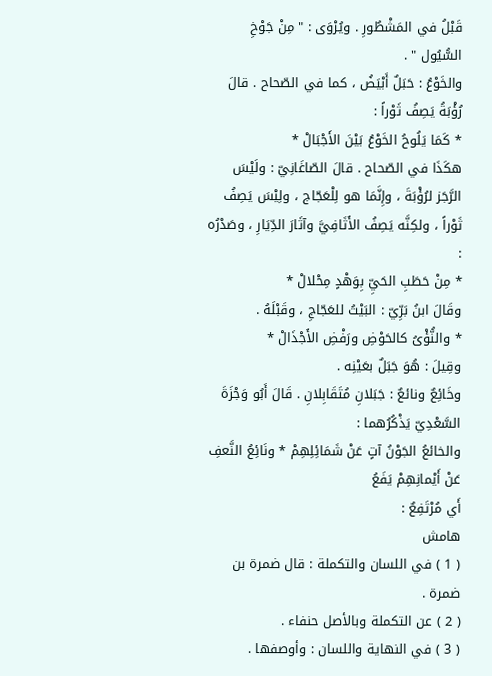قَبْلُ في المَشْطُورِ . ويُرْوَى : " مِنْ جَوْخِ السُّيُول " .
والخَوْعُ : حَبَلٌ أَبْيَضُ ، كما في الصّحاح . قالَ رُؤْبَةُ يَصِفُ ثَوْراً :
* كَمَا يَلُوحُ الخَوْعُ بَيْنَ الأَجْبَالْ *
هكَذَا في الصّحاح . قالَ الصّاغَانِيّ : ولَيْسَ الرَّجَز لرُؤْبَةَ ، وإِنَّمَا هو لِلْعَجّاج ، ولِيْسَ يَصِفُ ثَوْراً ، ولكِنَّه يَصِفُ الأَثَافِيَّ وآثَارَ الدِّيَارِ ، وصَدْرُه :
* مِنْ حَطَبِ الحَيِّ بِوَهْدٍ مِحْلالْ *
وقَالَ ابنُ بَرِّيّ : البَيْتُ للعَجّاجِ ، وقَبْلَهُ .
* والنُّؤْىُ كالحَوْضِ ورَفْضِ الأَجْذَالْ *
وقِيلَ : هُوَ جَبَلٌ بعَيْنِه .
وخَائِعٌ ونائعٌ : جَبَلانِ مُتَقَابِلانِ . قَالَ أَبُو وَجْزَةَ السَّعْدِيّ يَذْكُرُهما :
والخائعُ الجَوْنُ آتٍ عَنْ شَمَائِلِهِمْ * ونَائِعُ النَّعفِ عَنْ أَيْمانِهِمْ يَفَعُ
أَي مُرْتَفِعٌ :
هامش
( 1 ) في اللسان والتكملة : قال ضمرة بن ضمرة .
( 2 ) عن التكملة وبالأصل حنفاء .
( 3 ) في النهاية واللسان : وأوصفها .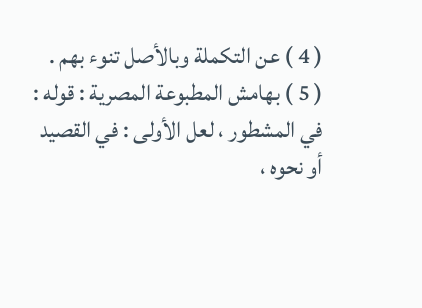( 4 ) عن التكملة وبالأصل تنوء بهم .
( 5 ) بهامش المطبوعة المصرية : قوله : في المشطور ، لعل الأولى : في القصيد أو نحوه ،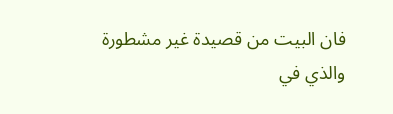فان البيت من قصيدة غير مشطورة والذي في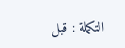التكملة : قبل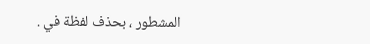المشطور ، بحذف لفظة في .